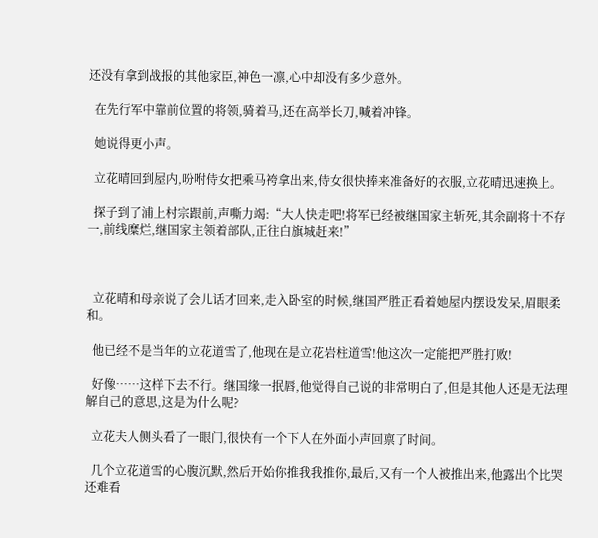还没有拿到战报的其他家臣,神色一凛,心中却没有多少意外。

  在先行军中靠前位置的将领,骑着马,还在高举长刀,喊着冲锋。

  她说得更小声。

  立花晴回到屋内,吩咐侍女把乘马袴拿出来,侍女很快捧来准备好的衣服,立花晴迅速换上。

  探子到了浦上村宗跟前,声嘶力竭:“大人快走吧!将军已经被继国家主斩死,其余副将十不存一,前线糜烂,继国家主领着部队,正往白旗城赶来!”



  立花晴和母亲说了会儿话才回来,走入卧室的时候,继国严胜正看着她屋内摆设发呆,眉眼柔和。

  他已经不是当年的立花道雪了,他现在是立花岩柱道雪!他这次一定能把严胜打败!

  好像……这样下去不行。继国缘一抿唇,他觉得自己说的非常明白了,但是其他人还是无法理解自己的意思,这是为什么呢?

  立花夫人侧头看了一眼门,很快有一个下人在外面小声回禀了时间。

  几个立花道雪的心腹沉默,然后开始你推我我推你,最后,又有一个人被推出来,他露出个比哭还难看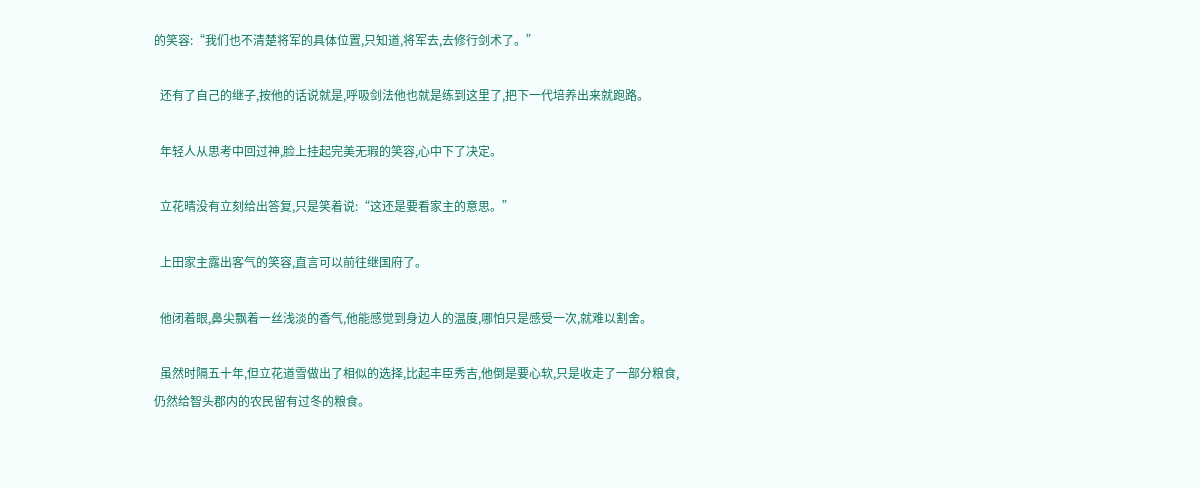的笑容:“我们也不清楚将军的具体位置,只知道,将军去,去修行剑术了。”

  还有了自己的继子,按他的话说就是,呼吸剑法他也就是练到这里了,把下一代培养出来就跑路。

  年轻人从思考中回过神,脸上挂起完美无瑕的笑容,心中下了决定。

  立花晴没有立刻给出答复,只是笑着说:“这还是要看家主的意思。”

  上田家主露出客气的笑容,直言可以前往继国府了。

  他闭着眼,鼻尖飘着一丝浅淡的香气,他能感觉到身边人的温度,哪怕只是感受一次,就难以割舍。

  虽然时隔五十年,但立花道雪做出了相似的选择,比起丰臣秀吉,他倒是要心软,只是收走了一部分粮食,仍然给智头郡内的农民留有过冬的粮食。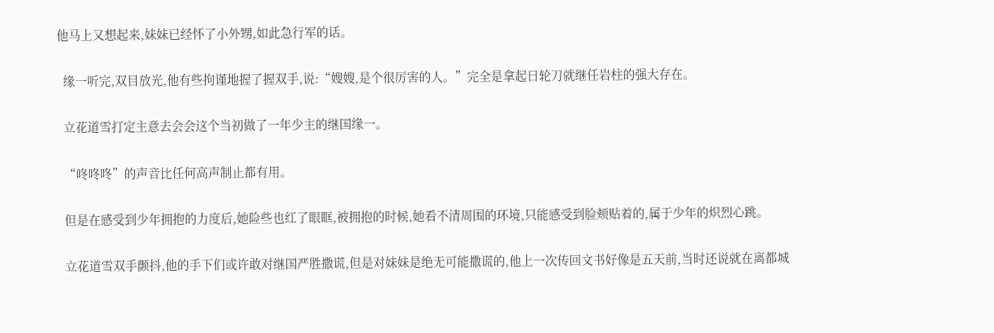他马上又想起来,妹妹已经怀了小外甥,如此急行军的话。

  缘一听完,双目放光,他有些拘谨地握了握双手,说:“嫂嫂,是个很厉害的人。”完全是拿起日轮刀就继任岩柱的强大存在。

  立花道雪打定主意去会会这个当初做了一年少主的继国缘一。

  “咚咚咚”的声音比任何高声制止都有用。

  但是在感受到少年拥抱的力度后,她险些也红了眼眶,被拥抱的时候,她看不清周围的环境,只能感受到脸颊贴着的,属于少年的炽烈心跳。

  立花道雪双手颤抖,他的手下们或许敢对继国严胜撒谎,但是对妹妹是绝无可能撒谎的,他上一次传回文书好像是五天前,当时还说就在离都城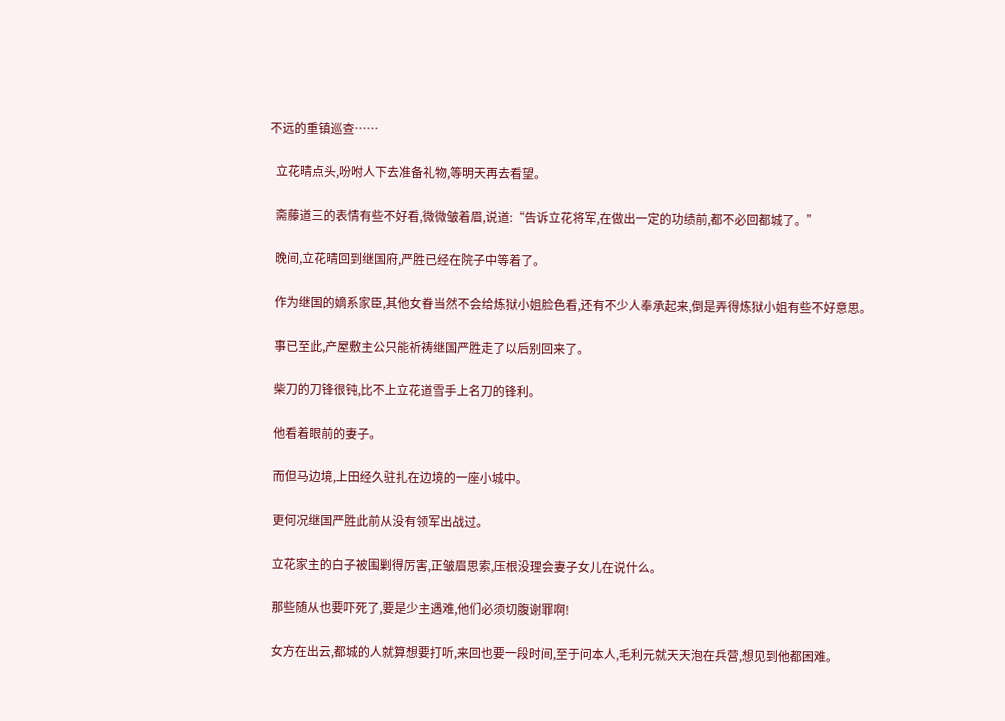不远的重镇巡查……

  立花晴点头,吩咐人下去准备礼物,等明天再去看望。

  斋藤道三的表情有些不好看,微微皱着眉,说道:“告诉立花将军,在做出一定的功绩前,都不必回都城了。”

  晚间,立花晴回到继国府,严胜已经在院子中等着了。

  作为继国的嫡系家臣,其他女眷当然不会给炼狱小姐脸色看,还有不少人奉承起来,倒是弄得炼狱小姐有些不好意思。

  事已至此,产屋敷主公只能祈祷继国严胜走了以后别回来了。

  柴刀的刀锋很钝,比不上立花道雪手上名刀的锋利。

  他看着眼前的妻子。

  而但马边境,上田经久驻扎在边境的一座小城中。

  更何况继国严胜此前从没有领军出战过。

  立花家主的白子被围剿得厉害,正皱眉思索,压根没理会妻子女儿在说什么。

  那些随从也要吓死了,要是少主遇难,他们必须切腹谢罪啊!

  女方在出云,都城的人就算想要打听,来回也要一段时间,至于问本人,毛利元就天天泡在兵营,想见到他都困难。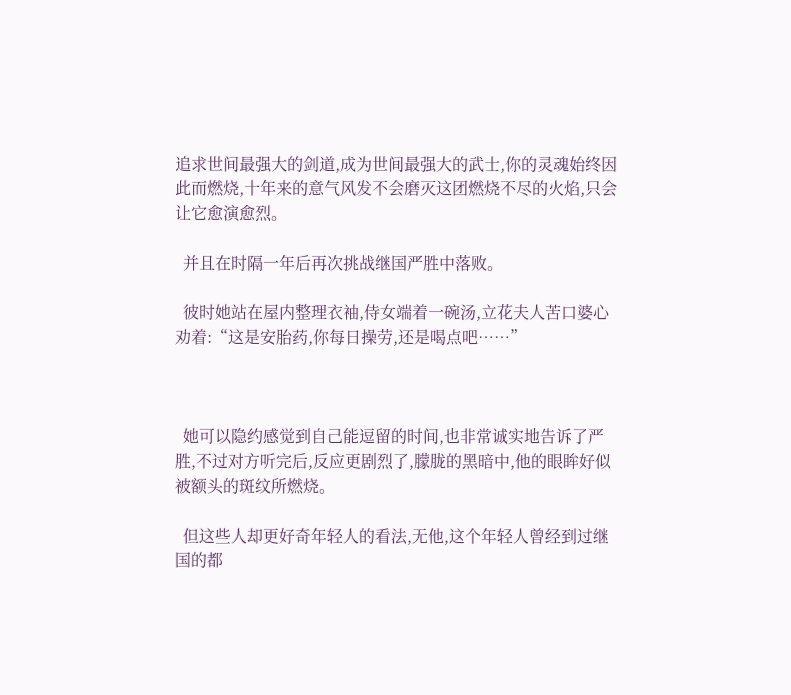追求世间最强大的剑道,成为世间最强大的武士,你的灵魂始终因此而燃烧,十年来的意气风发不会磨灭这团燃烧不尽的火焰,只会让它愈演愈烈。

  并且在时隔一年后再次挑战继国严胜中落败。

  彼时她站在屋内整理衣袖,侍女端着一碗汤,立花夫人苦口婆心劝着:“这是安胎药,你每日操劳,还是喝点吧……”



  她可以隐约感觉到自己能逗留的时间,也非常诚实地告诉了严胜,不过对方听完后,反应更剧烈了,朦胧的黑暗中,他的眼眸好似被额头的斑纹所燃烧。

  但这些人却更好奇年轻人的看法,无他,这个年轻人曾经到过继国的都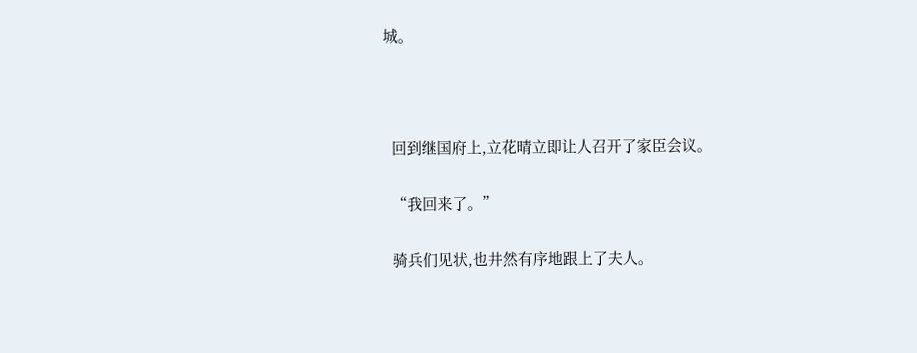城。



  回到继国府上,立花晴立即让人召开了家臣会议。

  “我回来了。”

  骑兵们见状,也井然有序地跟上了夫人。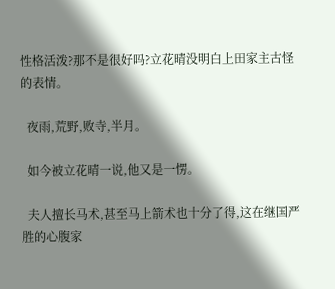性格活泼?那不是很好吗?立花晴没明白上田家主古怪的表情。

  夜雨,荒野,败寺,半月。

  如今被立花晴一说,他又是一愣。

  夫人擅长马术,甚至马上箭术也十分了得,这在继国严胜的心腹家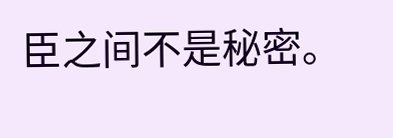臣之间不是秘密。